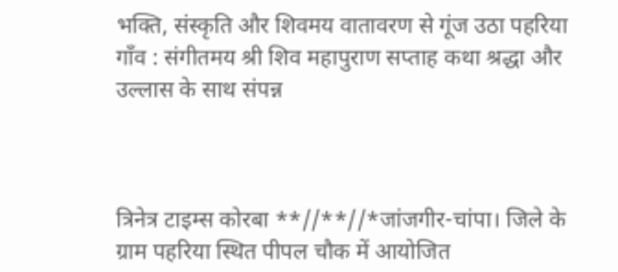भक्ति, संस्कृति और शिवमय वातावरण से गूंज उठा पहरिया गाँव : संगीतमय श्री शिव महापुराण सप्ताह कथा श्रद्धा और उल्लास के साथ संपन्न



त्रिनेत्र टाइम्स कोरबा **//**//*जांजगीर-चांपा। जिले के ग्राम पहरिया स्थित पीपल चौक में आयोजित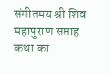संगीतमय श्री शिव महापुराण सप्ताह कथा का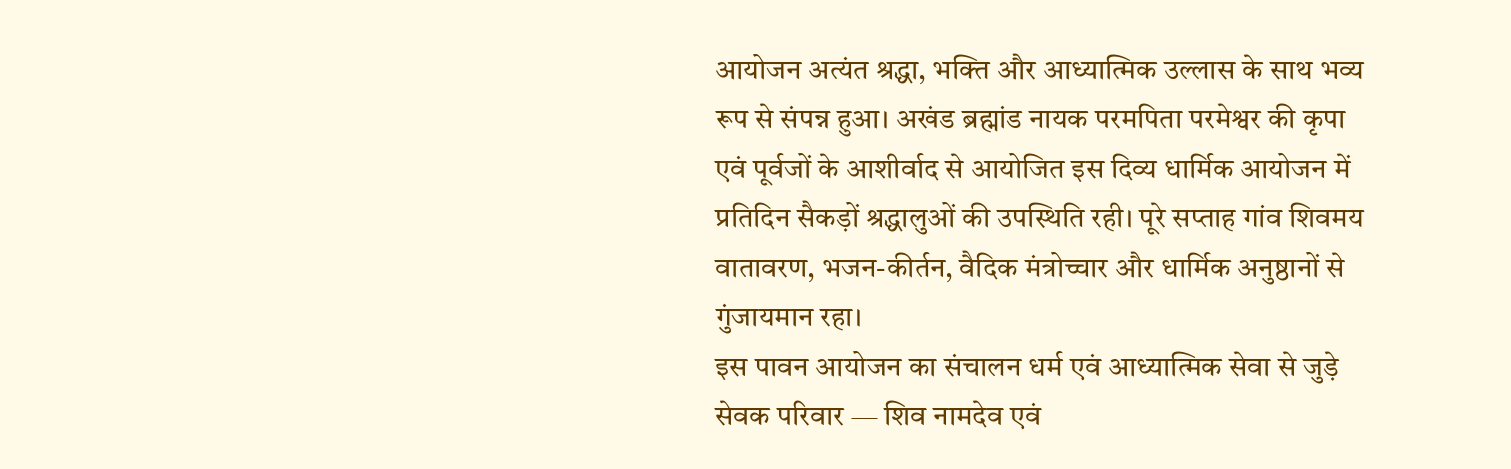आयोजन अत्यंत श्रद्धा, भक्ति और आध्यात्मिक उल्लास के साथ भव्य रूप से संपन्न हुआ। अखंड ब्रह्मांड नायक परमपिता परमेश्वर की कृपा एवं पूर्वजों के आशीर्वाद से आयोजित इस दिव्य धार्मिक आयोजन में प्रतिदिन सैकड़ों श्रद्धालुओं की उपस्थिति रही। पूरे सप्ताह गांव शिवमय वातावरण, भजन-कीर्तन, वैदिक मंत्रोच्चार और धार्मिक अनुष्ठानों से गुंजायमान रहा।
इस पावन आयोजन का संचालन धर्म एवं आध्यात्मिक सेवा से जुड़े सेवक परिवार — शिव नामदेव एवं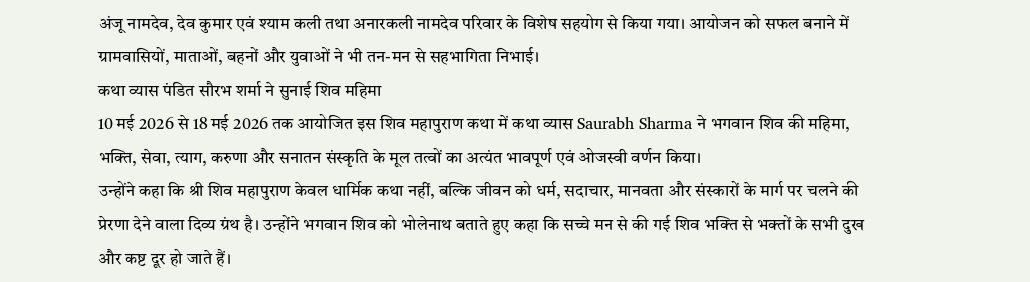अंजू नामदेव, देव कुमार एवं श्याम कली तथा अनारकली नामदेव परिवार के विशेष सहयोग से किया गया। आयोजन को सफल बनाने में ग्रामवासियों, माताओं, बहनों और युवाओं ने भी तन-मन से सहभागिता निभाई।
कथा व्यास पंडित सौरभ शर्मा ने सुनाई शिव महिमा
10 मई 2026 से 18 मई 2026 तक आयोजित इस शिव महापुराण कथा में कथा व्यास Saurabh Sharma ने भगवान शिव की महिमा, भक्ति, सेवा, त्याग, करुणा और सनातन संस्कृति के मूल तत्वों का अत्यंत भावपूर्ण एवं ओजस्वी वर्णन किया।
उन्होंने कहा कि श्री शिव महापुराण केवल धार्मिक कथा नहीं, बल्कि जीवन को धर्म, सदाचार, मानवता और संस्कारों के मार्ग पर चलने की प्रेरणा देने वाला दिव्य ग्रंथ है। उन्होंने भगवान शिव को भोलेनाथ बताते हुए कहा कि सच्चे मन से की गई शिव भक्ति से भक्तों के सभी दुख और कष्ट दूर हो जाते हैं।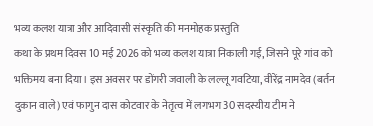भव्य कलश यात्रा और आदिवासी संस्कृति की मनमोहक प्रस्तुति
कथा के प्रथम दिवस 10 मई 2026 को भव्य कलश यात्रा निकाली गई, जिसने पूरे गांव को भक्तिमय बना दिया। इस अवसर पर डोंगरी जवाली के लल्लू गवटिया, वीरेंद्र नामदेव (बर्तन दुकान वाले) एवं फागुन दास कोटवार के नेतृत्व में लगभग 30 सदस्यीय टीम ने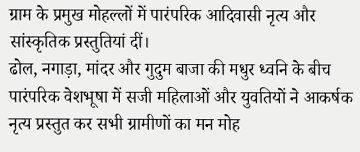ग्राम के प्रमुख मोहल्लों में पारंपरिक आदिवासी नृत्य और सांस्कृतिक प्रस्तुतियां दीं।
ढोल, नगाड़ा, मांदर और गुदुम बाजा की मधुर ध्वनि के बीच पारंपरिक वेशभूषा में सजी महिलाओं और युवतियों ने आकर्षक नृत्य प्रस्तुत कर सभी ग्रामीणों का मन मोह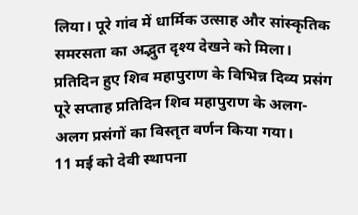लिया। पूरे गांव में धार्मिक उत्साह और सांस्कृतिक समरसता का अद्भुत दृश्य देखने को मिला।
प्रतिदिन हुए शिव महापुराण के विभिन्न दिव्य प्रसंग
पूरे सप्ताह प्रतिदिन शिव महापुराण के अलग-अलग प्रसंगों का विस्तृत वर्णन किया गया।
11 मई को देवी स्थापना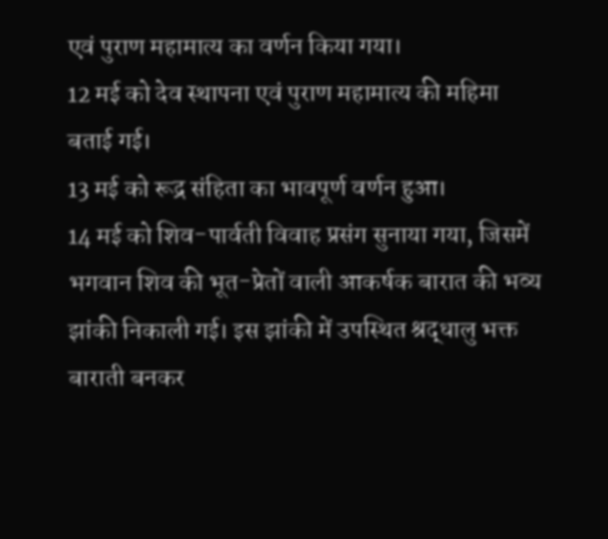एवं पुराण महामात्य का वर्णन किया गया।
12 मई को देव स्थापना एवं पुराण महामात्य की महिमा बताई गई।
13 मई को रूद्र संहिता का भावपूर्ण वर्णन हुआ।
14 मई को शिव-पार्वती विवाह प्रसंग सुनाया गया, जिसमें भगवान शिव की भूत-प्रेतों वाली आकर्षक बारात की भव्य झांकी निकाली गई। इस झांकी में उपस्थित श्रद्धालु भक्त बाराती बनकर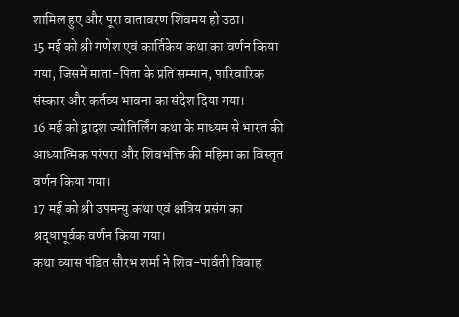शामिल हुए और पूरा वातावरण शिवमय हो उठा।
15 मई को श्री गणेश एवं कार्तिकेय कथा का वर्णन किया गया, जिसमें माता-पिता के प्रति सम्मान, पारिवारिक संस्कार और कर्तव्य भावना का संदेश दिया गया।
16 मई को द्वादश ज्योतिर्लिंग कथा के माध्यम से भारत की आध्यात्मिक परंपरा और शिवभक्ति की महिमा का विस्तृत वर्णन किया गया।
17 मई को श्री उपमन्यु कथा एवं क्षत्रिय प्रसंग का श्रद्धापूर्वक वर्णन किया गया।
कथा व्यास पंडित सौरभ शर्मा ने शिव-पार्वती विवाह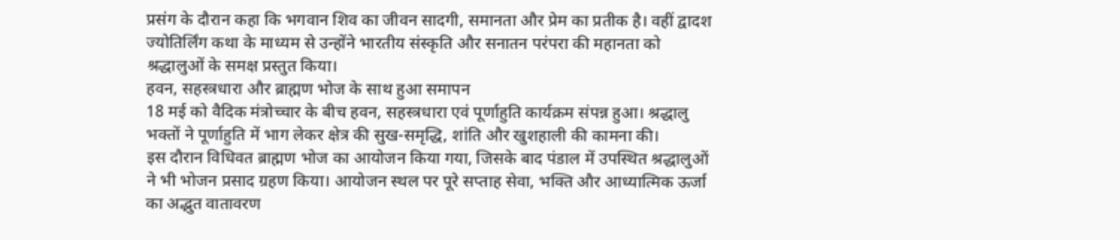प्रसंग के दौरान कहा कि भगवान शिव का जीवन सादगी, समानता और प्रेम का प्रतीक है। वहीं द्वादश ज्योतिर्लिंग कथा के माध्यम से उन्होंने भारतीय संस्कृति और सनातन परंपरा की महानता को श्रद्धालुओं के समक्ष प्रस्तुत किया।
हवन, सहस्त्रधारा और ब्राह्मण भोज के साथ हुआ समापन
18 मई को वैदिक मंत्रोच्चार के बीच हवन, सहस्त्रधारा एवं पूर्णाहुति कार्यक्रम संपन्न हुआ। श्रद्धालु भक्तों ने पूर्णाहुति में भाग लेकर क्षेत्र की सुख-समृद्धि, शांति और खुशहाली की कामना की।
इस दौरान विधिवत ब्राह्मण भोज का आयोजन किया गया, जिसके बाद पंडाल में उपस्थित श्रद्धालुओं ने भी भोजन प्रसाद ग्रहण किया। आयोजन स्थल पर पूरे सप्ताह सेवा, भक्ति और आध्यात्मिक ऊर्जा का अद्भुत वातावरण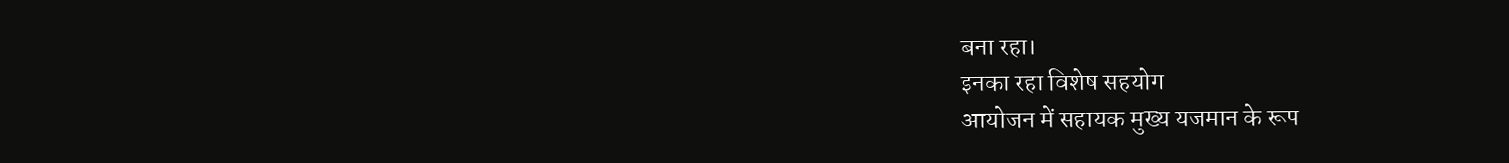बना रहा।
इनका रहा विशेष सहयोग
आयोजन में सहायक मुख्य यजमान के रूप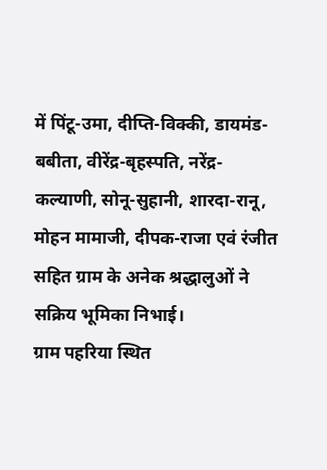में पिंटू-उमा, दीप्ति-विक्की, डायमंड-बबीता, वीरेंद्र-बृहस्पति, नरेंद्र-कल्याणी, सोनू-सुहानी, शारदा-रानू, मोहन मामाजी, दीपक-राजा एवं रंजीत सहित ग्राम के अनेक श्रद्धालुओं ने सक्रिय भूमिका निभाई।
ग्राम पहरिया स्थित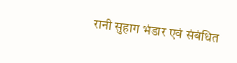रानी सुहाग भंडार एवं संबंधित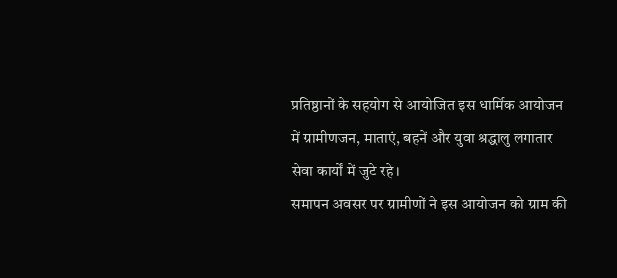प्रतिष्ठानों के सहयोग से आयोजित इस धार्मिक आयोजन में ग्रामीणजन, माताएं, बहनें और युवा श्रद्धालु लगातार सेवा कार्यों में जुटे रहे।
समापन अवसर पर ग्रामीणों ने इस आयोजन को ग्राम की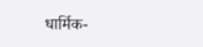धार्मिक-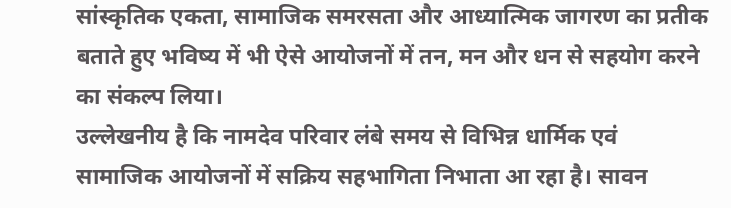सांस्कृतिक एकता, सामाजिक समरसता और आध्यात्मिक जागरण का प्रतीक बताते हुए भविष्य में भी ऐसे आयोजनों में तन, मन और धन से सहयोग करने का संकल्प लिया।
उल्लेखनीय है कि नामदेव परिवार लंबे समय से विभिन्न धार्मिक एवं सामाजिक आयोजनों में सक्रिय सहभागिता निभाता आ रहा है। सावन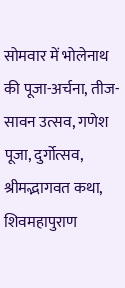सोमवार में भोलेनाथ की पूजा-अर्चना, तीज-सावन उत्सव, गणेश पूजा, दुर्गोत्सव, श्रीमद्भागवत कथा, शिवमहापुराण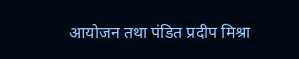आयोजन तथा पंडित प्रदीप मिश्रा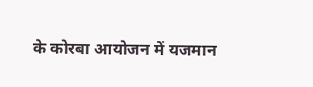के कोरबा आयोजन में यजमान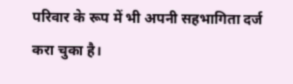परिवार के रूप में भी अपनी सहभागिता दर्ज करा चुका है।